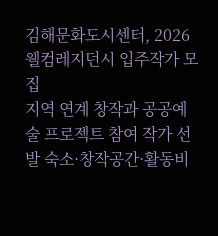김해문화도시센터, 2026 웰컴레지던시 입주작가 모집
지역 연계 창작과 공공예술 프로젝트 참여 작가 선발 숙소·창작공간·활동비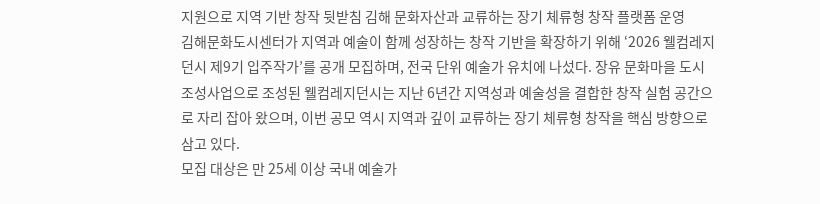지원으로 지역 기반 창작 뒷받침 김해 문화자산과 교류하는 장기 체류형 창작 플랫폼 운영
김해문화도시센터가 지역과 예술이 함께 성장하는 창작 기반을 확장하기 위해 ‘2026 웰컴레지던시 제9기 입주작가’를 공개 모집하며, 전국 단위 예술가 유치에 나섰다. 장유 문화마을 도시조성사업으로 조성된 웰컴레지던시는 지난 6년간 지역성과 예술성을 결합한 창작 실험 공간으로 자리 잡아 왔으며, 이번 공모 역시 지역과 깊이 교류하는 장기 체류형 창작을 핵심 방향으로 삼고 있다.
모집 대상은 만 25세 이상 국내 예술가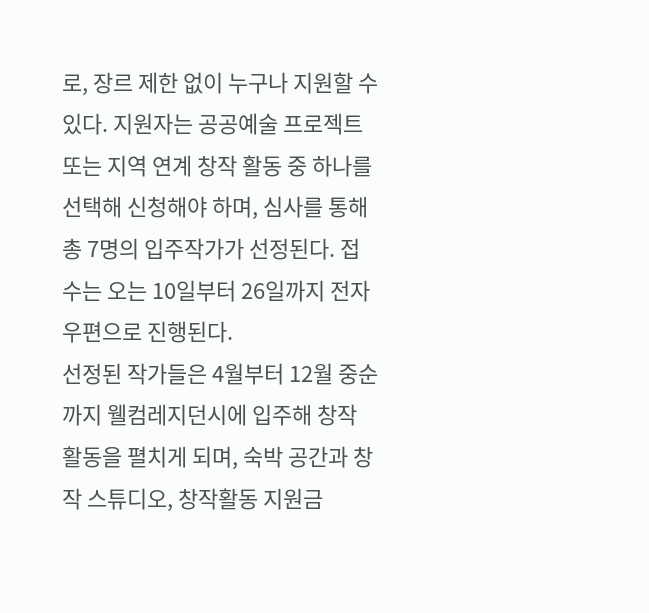로, 장르 제한 없이 누구나 지원할 수 있다. 지원자는 공공예술 프로젝트 또는 지역 연계 창작 활동 중 하나를 선택해 신청해야 하며, 심사를 통해 총 7명의 입주작가가 선정된다. 접수는 오는 10일부터 26일까지 전자우편으로 진행된다.
선정된 작가들은 4월부터 12월 중순까지 웰컴레지던시에 입주해 창작 활동을 펼치게 되며, 숙박 공간과 창작 스튜디오, 창작활동 지원금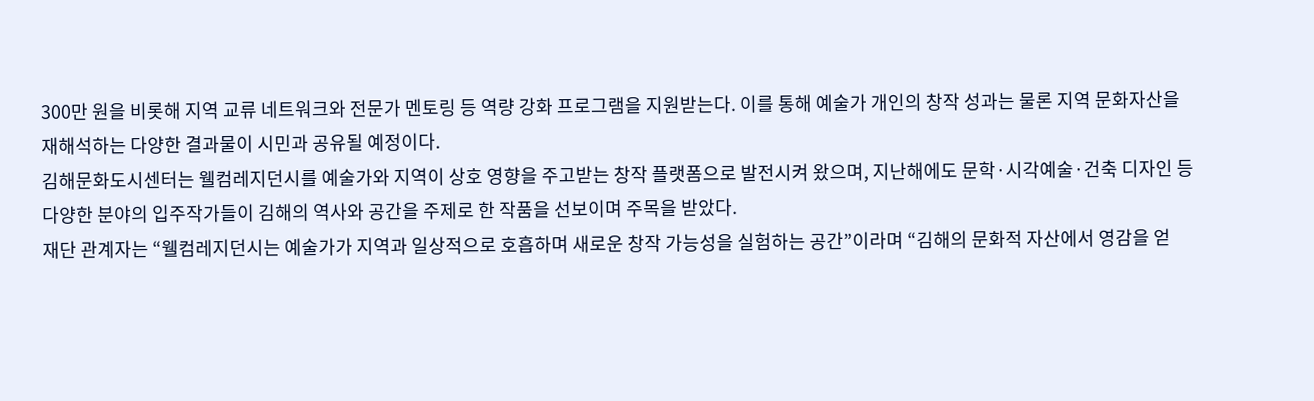300만 원을 비롯해 지역 교류 네트워크와 전문가 멘토링 등 역량 강화 프로그램을 지원받는다. 이를 통해 예술가 개인의 창작 성과는 물론 지역 문화자산을 재해석하는 다양한 결과물이 시민과 공유될 예정이다.
김해문화도시센터는 웰컴레지던시를 예술가와 지역이 상호 영향을 주고받는 창작 플랫폼으로 발전시켜 왔으며, 지난해에도 문학·시각예술·건축 디자인 등 다양한 분야의 입주작가들이 김해의 역사와 공간을 주제로 한 작품을 선보이며 주목을 받았다.
재단 관계자는 “웰컴레지던시는 예술가가 지역과 일상적으로 호흡하며 새로운 창작 가능성을 실험하는 공간”이라며 “김해의 문화적 자산에서 영감을 얻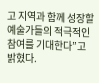고 지역과 함께 성장할 예술가들의 적극적인 참여를 기대한다”고 밝혔다.